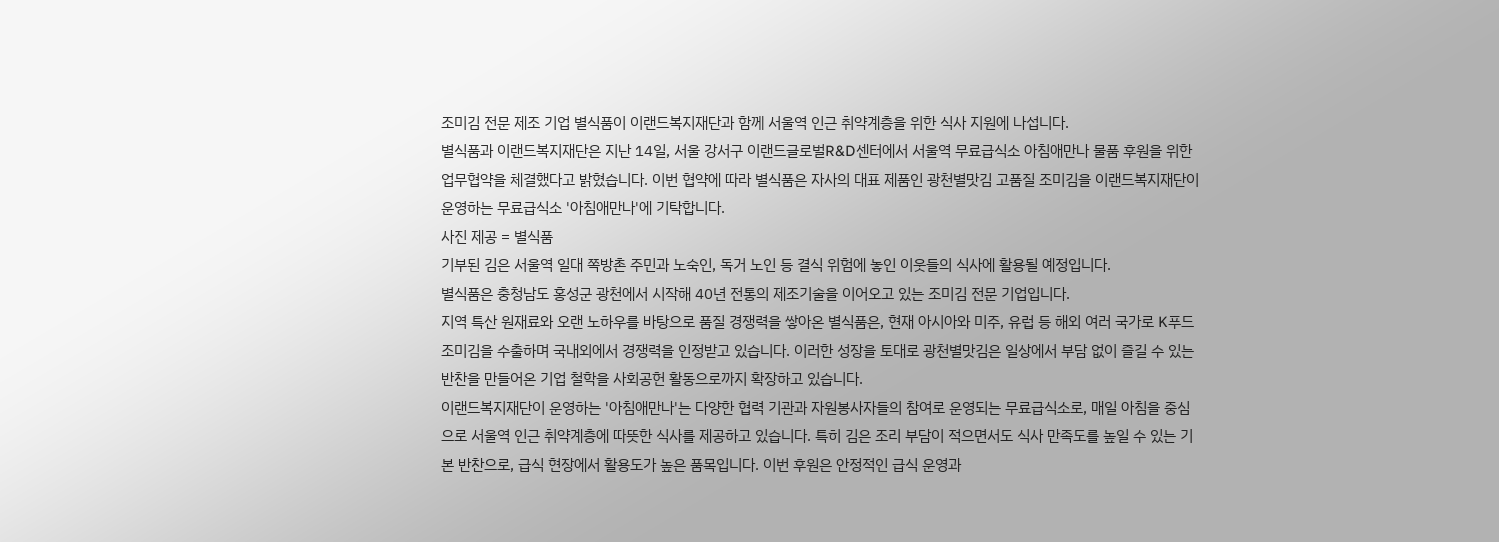조미김 전문 제조 기업 별식품이 이랜드복지재단과 함께 서울역 인근 취약계층을 위한 식사 지원에 나섭니다.
별식품과 이랜드복지재단은 지난 14일, 서울 강서구 이랜드글로벌R&D센터에서 서울역 무료급식소 아침애만나 물품 후원을 위한 업무협약을 체결했다고 밝혔습니다. 이번 협약에 따라 별식품은 자사의 대표 제품인 광천별맛김 고품질 조미김을 이랜드복지재단이 운영하는 무료급식소 '아침애만나'에 기탁합니다.
사진 제공 = 별식품
기부된 김은 서울역 일대 쪽방촌 주민과 노숙인, 독거 노인 등 결식 위험에 놓인 이웃들의 식사에 활용될 예정입니다.
별식품은 충청남도 홍성군 광천에서 시작해 40년 전통의 제조기술을 이어오고 있는 조미김 전문 기업입니다.
지역 특산 원재료와 오랜 노하우를 바탕으로 품질 경쟁력을 쌓아온 별식품은, 현재 아시아와 미주, 유럽 등 해외 여러 국가로 K푸드 조미김을 수출하며 국내외에서 경쟁력을 인정받고 있습니다. 이러한 성장을 토대로 광천별맛김은 일상에서 부담 없이 즐길 수 있는 반찬을 만들어온 기업 철학을 사회공헌 활동으로까지 확장하고 있습니다.
이랜드복지재단이 운영하는 '아침애만나'는 다양한 협력 기관과 자원봉사자들의 참여로 운영되는 무료급식소로, 매일 아침을 중심으로 서울역 인근 취약계층에 따뜻한 식사를 제공하고 있습니다. 특히 김은 조리 부담이 적으면서도 식사 만족도를 높일 수 있는 기본 반찬으로, 급식 현장에서 활용도가 높은 품목입니다. 이번 후원은 안정적인 급식 운영과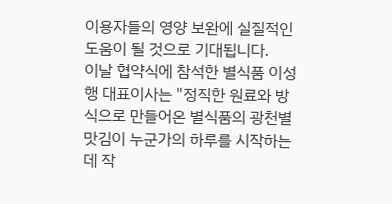이용자들의 영양 보완에 실질적인 도움이 될 것으로 기대됩니다.
이날 협약식에 참석한 별식품 이성행 대표이사는 "정직한 원료와 방식으로 만들어온 별식품의 광천별맛김이 누군가의 하루를 시작하는 데 작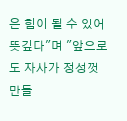은 힘이 될 수 있어 뜻깊다"며 "앞으로도 자사가 정성껏 만들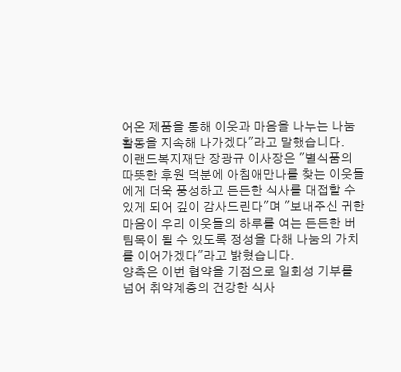어온 제품을 통해 이웃과 마음을 나누는 나눔 활동을 지속해 나가겠다"라고 말했습니다.
이랜드복지재단 장광규 이사장은 "별식품의 따뜻한 후원 덕분에 아침애만나를 찾는 이웃들에게 더욱 풍성하고 든든한 식사를 대접할 수 있게 되어 깊이 감사드린다"며 "보내주신 귀한 마음이 우리 이웃들의 하루를 여는 든든한 버팀목이 될 수 있도록 정성을 다해 나눔의 가치를 이어가겠다"라고 밝혔습니다.
양측은 이번 협약을 기점으로 일회성 기부를 넘어 취약계층의 건강한 식사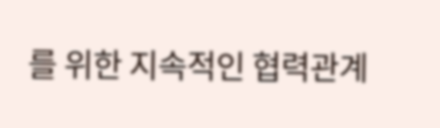를 위한 지속적인 협력관계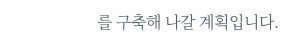를 구축해 나갈 계획입니다.